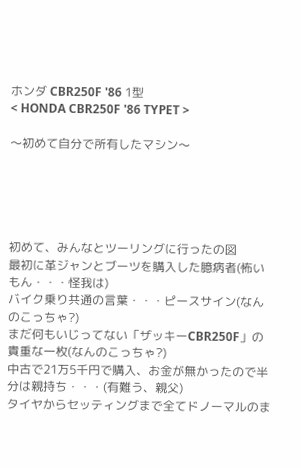ホンダ CBR250F '86 1型
< HONDA CBR250F '86 TYPET >

〜初めて自分で所有したマシン〜





初めて、みんなとツーリングに行ったの図
最初に革ジャンとブーツを購入した臆病者(怖いもん・・・怪我は)
バイク乗り共通の言葉・・・ピースサイン(なんのこっちゃ?)
まだ何もいじってない「ザッキーCBR250F」の貴重な一枚(なんのこっちゃ?)
中古で21万5千円で購入、お金が無かったので半分は親持ち・・・(有難う、親父)
タイヤからセッティングまで全てドノーマルのま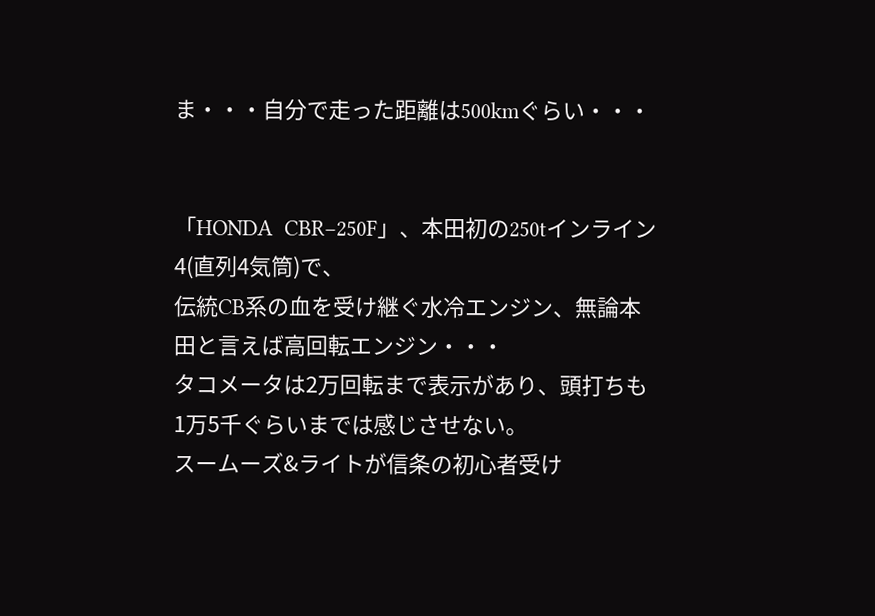ま・・・自分で走った距離は500kmぐらい・・・


「HONDA  CBR−250F」、本田初の250tインライン4(直列4気筒)で、
伝統CB系の血を受け継ぐ水冷エンジン、無論本田と言えば高回転エンジン・・・
タコメータは2万回転まで表示があり、頭打ちも1万5千ぐらいまでは感じさせない。
スームーズ&ライトが信条の初心者受け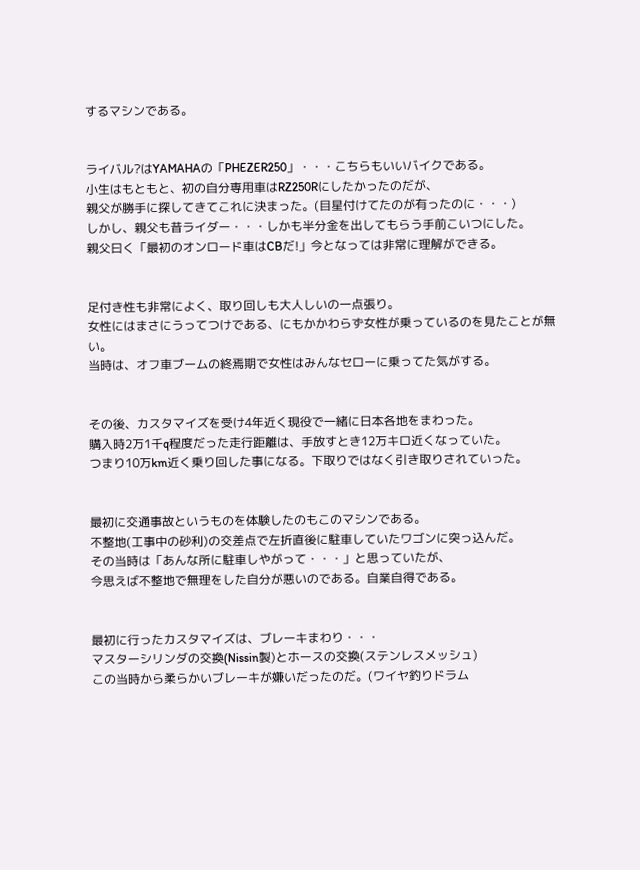するマシンである。


ライバル?はYAMAHAの「PHEZER250」・・・こちらもいいバイクである。
小生はもともと、初の自分専用車はRZ250Rにしたかったのだが、
親父が勝手に探してきてこれに決まった。(目星付けてたのが有ったのに・・・)
しかし、親父も昔ライダー・・・しかも半分金を出してもらう手前こいつにした。
親父曰く「最初のオンロード車はCBだ!」今となっては非常に理解ができる。


足付き性も非常によく、取り回しも大人しいの一点張り。
女性にはまさにうってつけである、にもかかわらず女性が乗っているのを見たことが無い。
当時は、オフ車ブームの終焉期で女性はみんなセローに乗ってた気がする。


その後、カスタマイズを受け4年近く現役で一緒に日本各地をまわった。
購入時2万1千q程度だった走行距離は、手放すとき12万キロ近くなっていた。
つまり10万km近く乗り回した事になる。下取りではなく引き取りされていった。


最初に交通事故というものを体験したのもこのマシンである。
不整地(工事中の砂利)の交差点で左折直後に駐車していたワゴンに突っ込んだ。
その当時は「あんな所に駐車しやがって・・・」と思っていたが、
今思えば不整地で無理をした自分が悪いのである。自業自得である。


最初に行ったカスタマイズは、ブレーキまわり・・・
マスターシリンダの交換(Nissin製)とホースの交換(ステンレスメッシュ)
この当時から柔らかいブレーキが嫌いだったのだ。(ワイヤ釣りドラム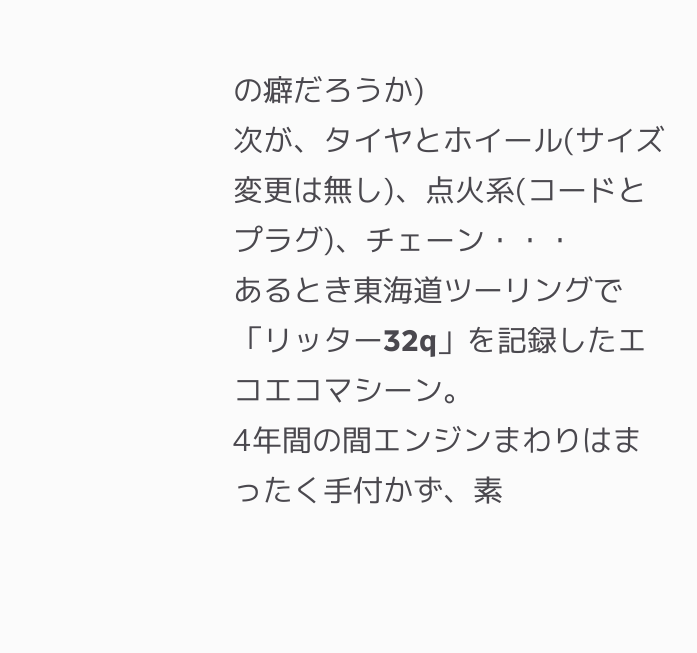の癖だろうか)
次が、タイヤとホイール(サイズ変更は無し)、点火系(コードとプラグ)、チェーン・・・
あるとき東海道ツーリングで「リッター32q」を記録したエコエコマシーン。
4年間の間エンジンまわりはまったく手付かず、素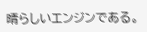晴らしいエンジンである。